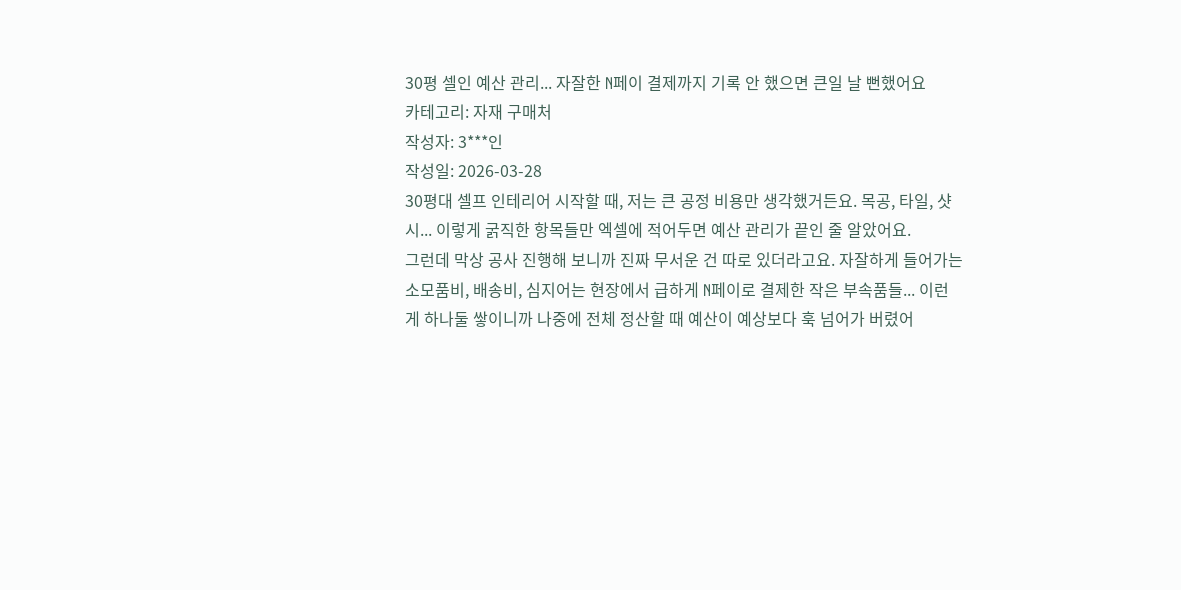30평 셀인 예산 관리... 자잘한 N페이 결제까지 기록 안 했으면 큰일 날 뻔했어요
카테고리: 자재 구매처
작성자: 3***인
작성일: 2026-03-28
30평대 셀프 인테리어 시작할 때, 저는 큰 공정 비용만 생각했거든요. 목공, 타일, 샷시... 이렇게 굵직한 항목들만 엑셀에 적어두면 예산 관리가 끝인 줄 알았어요.
그런데 막상 공사 진행해 보니까 진짜 무서운 건 따로 있더라고요. 자잘하게 들어가는 소모품비, 배송비, 심지어는 현장에서 급하게 N페이로 결제한 작은 부속품들... 이런 게 하나둘 쌓이니까 나중에 전체 정산할 때 예산이 예상보다 훅 넘어가 버렸어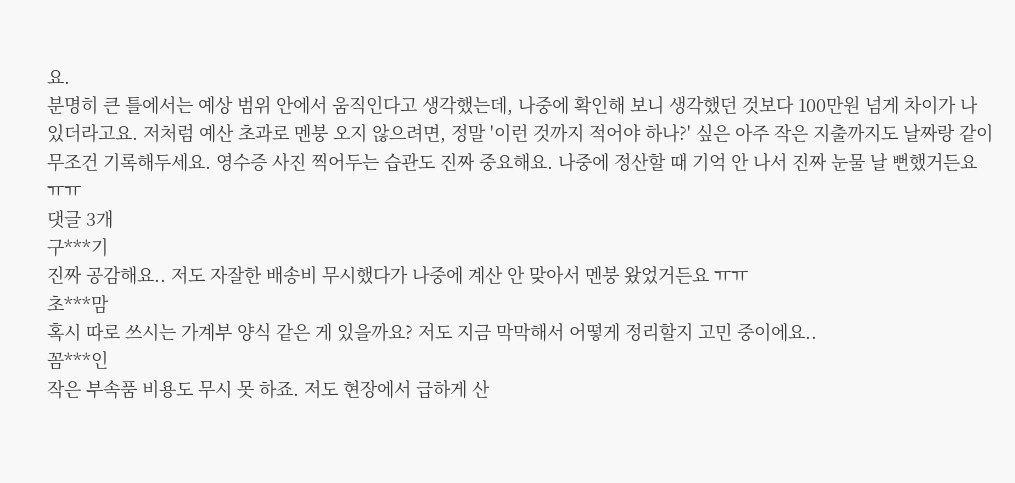요.
분명히 큰 틀에서는 예상 범위 안에서 움직인다고 생각했는데, 나중에 확인해 보니 생각했던 것보다 100만원 넘게 차이가 나 있더라고요. 저처럼 예산 초과로 멘붕 오지 않으려면, 정말 '이런 것까지 적어야 하나?' 싶은 아주 작은 지출까지도 날짜랑 같이 무조건 기록해두세요. 영수증 사진 찍어두는 습관도 진짜 중요해요. 나중에 정산할 때 기억 안 나서 진짜 눈물 날 뻔했거든요 ㅠㅠ
댓글 3개
구***기
진짜 공감해요.. 저도 자잘한 배송비 무시했다가 나중에 계산 안 맞아서 멘붕 왔었거든요 ㅠㅠ
초***맘
혹시 따로 쓰시는 가계부 양식 같은 게 있을까요? 저도 지금 막막해서 어떻게 정리할지 고민 중이에요..
꼼***인
작은 부속품 비용도 무시 못 하죠. 저도 현장에서 급하게 산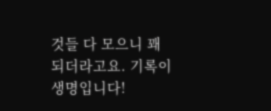것들 다 모으니 꽤 되더라고요. 기록이 생명입니다!